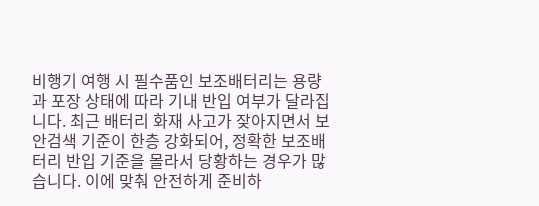비행기 여행 시 필수품인 보조배터리는 용량과 포장 상태에 따라 기내 반입 여부가 달라집니다. 최근 배터리 화재 사고가 잦아지면서 보안검색 기준이 한층 강화되어, 정확한 보조배터리 반입 기준을 몰라서 당황하는 경우가 많습니다. 이에 맞춰 안전하게 준비하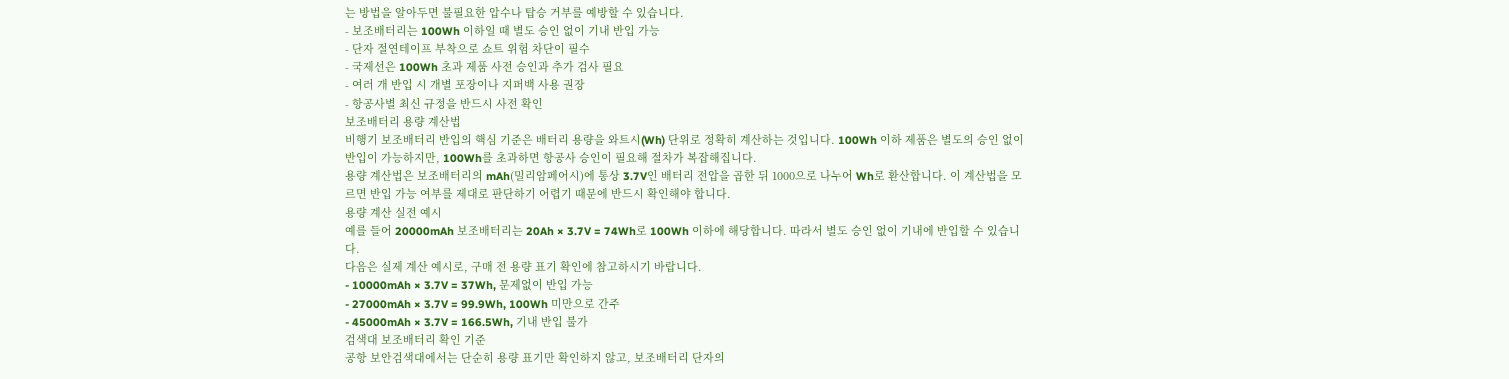는 방법을 알아두면 불필요한 압수나 탑승 거부를 예방할 수 있습니다.
- 보조배터리는 100Wh 이하일 때 별도 승인 없이 기내 반입 가능
- 단자 절연테이프 부착으로 쇼트 위험 차단이 필수
- 국제선은 100Wh 초과 제품 사전 승인과 추가 검사 필요
- 여러 개 반입 시 개별 포장이나 지퍼백 사용 권장
- 항공사별 최신 규정을 반드시 사전 확인
보조배터리 용량 계산법
비행기 보조배터리 반입의 핵심 기준은 배터리 용량을 와트시(Wh) 단위로 정확히 계산하는 것입니다. 100Wh 이하 제품은 별도의 승인 없이 반입이 가능하지만, 100Wh를 초과하면 항공사 승인이 필요해 절차가 복잡해집니다.
용량 계산법은 보조배터리의 mAh(밀리암페어시)에 통상 3.7V인 배터리 전압을 곱한 뒤 1000으로 나누어 Wh로 환산합니다. 이 계산법을 모르면 반입 가능 여부를 제대로 판단하기 어렵기 때문에 반드시 확인해야 합니다.
용량 계산 실전 예시
예를 들어 20000mAh 보조배터리는 20Ah × 3.7V = 74Wh로 100Wh 이하에 해당합니다. 따라서 별도 승인 없이 기내에 반입할 수 있습니다.
다음은 실제 계산 예시로, 구매 전 용량 표기 확인에 참고하시기 바랍니다.
- 10000mAh × 3.7V = 37Wh, 문제없이 반입 가능
- 27000mAh × 3.7V = 99.9Wh, 100Wh 미만으로 간주
- 45000mAh × 3.7V = 166.5Wh, 기내 반입 불가
검색대 보조배터리 확인 기준
공항 보안검색대에서는 단순히 용량 표기만 확인하지 않고, 보조배터리 단자의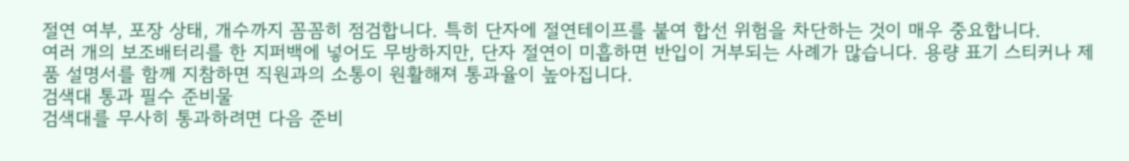절연 여부, 포장 상태, 개수까지 꼼꼼히 점검합니다. 특히 단자에 절연테이프를 붙여 합선 위험을 차단하는 것이 매우 중요합니다.
여러 개의 보조배터리를 한 지퍼백에 넣어도 무방하지만, 단자 절연이 미흡하면 반입이 거부되는 사례가 많습니다. 용량 표기 스티커나 제품 설명서를 함께 지참하면 직원과의 소통이 원활해져 통과율이 높아집니다.
검색대 통과 필수 준비물
검색대를 무사히 통과하려면 다음 준비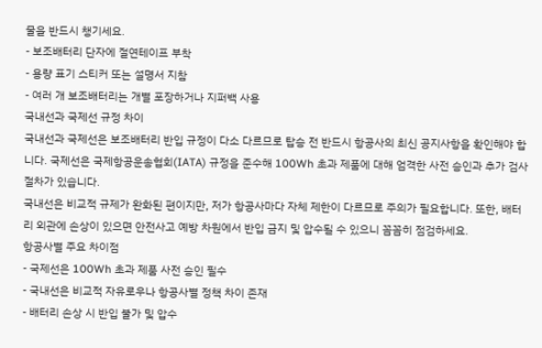물을 반드시 챙기세요.
- 보조배터리 단자에 절연테이프 부착
- 용량 표기 스티커 또는 설명서 지참
- 여러 개 보조배터리는 개별 포장하거나 지퍼백 사용
국내선과 국제선 규정 차이
국내선과 국제선은 보조배터리 반입 규정이 다소 다르므로 탑승 전 반드시 항공사의 최신 공지사항을 확인해야 합니다. 국제선은 국제항공운송협회(IATA) 규정을 준수해 100Wh 초과 제품에 대해 엄격한 사전 승인과 추가 검사 절차가 있습니다.
국내선은 비교적 규제가 완화된 편이지만, 저가 항공사마다 자체 제한이 다르므로 주의가 필요합니다. 또한, 배터리 외관에 손상이 있으면 안전사고 예방 차원에서 반입 금지 및 압수될 수 있으니 꼼꼼히 점검하세요.
항공사별 주요 차이점
- 국제선은 100Wh 초과 제품 사전 승인 필수
- 국내선은 비교적 자유로우나 항공사별 정책 차이 존재
- 배터리 손상 시 반입 불가 및 압수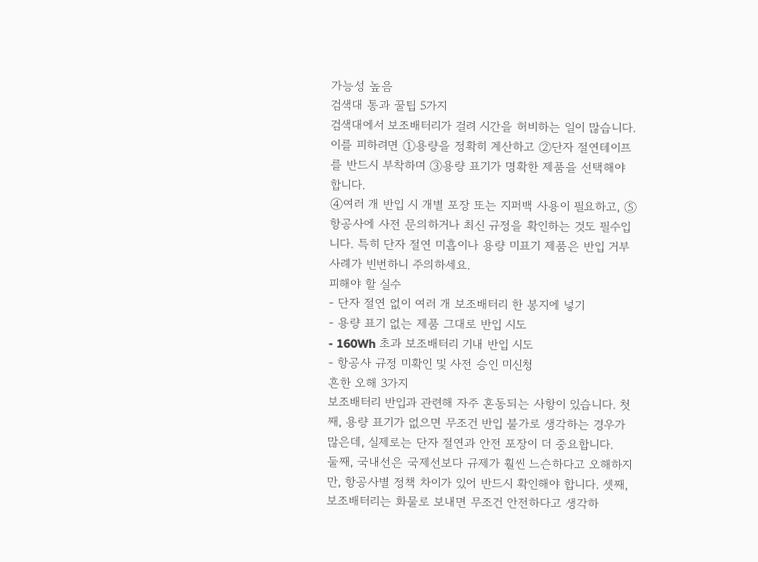가능성 높음
검색대 통과 꿀팁 5가지
검색대에서 보조배터리가 걸려 시간을 허비하는 일이 많습니다. 이를 피하려면 ①용량을 정확히 계산하고 ②단자 절연테이프를 반드시 부착하며 ③용량 표기가 명확한 제품을 선택해야 합니다.
④여러 개 반입 시 개별 포장 또는 지퍼백 사용이 필요하고, ⑤항공사에 사전 문의하거나 최신 규정을 확인하는 것도 필수입니다. 특히 단자 절연 미흡이나 용량 미표기 제품은 반입 거부 사례가 빈번하니 주의하세요.
피해야 할 실수
- 단자 절연 없이 여러 개 보조배터리 한 봉지에 넣기
- 용량 표기 없는 제품 그대로 반입 시도
- 160Wh 초과 보조배터리 기내 반입 시도
- 항공사 규정 미확인 및 사전 승인 미신청
흔한 오해 3가지
보조배터리 반입과 관련해 자주 혼동되는 사항이 있습니다. 첫째, 용량 표기가 없으면 무조건 반입 불가로 생각하는 경우가 많은데, 실제로는 단자 절연과 안전 포장이 더 중요합니다.
둘째, 국내선은 국제선보다 규제가 훨씬 느슨하다고 오해하지만, 항공사별 정책 차이가 있어 반드시 확인해야 합니다. 셋째, 보조배터리는 화물로 보내면 무조건 안전하다고 생각하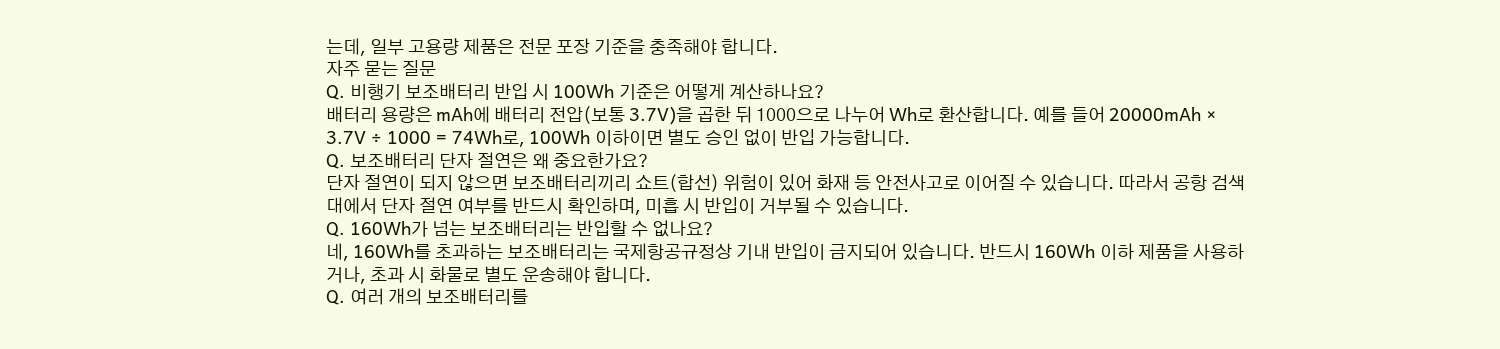는데, 일부 고용량 제품은 전문 포장 기준을 충족해야 합니다.
자주 묻는 질문
Q. 비행기 보조배터리 반입 시 100Wh 기준은 어떻게 계산하나요?
배터리 용량은 mAh에 배터리 전압(보통 3.7V)을 곱한 뒤 1000으로 나누어 Wh로 환산합니다. 예를 들어 20000mAh × 3.7V ÷ 1000 = 74Wh로, 100Wh 이하이면 별도 승인 없이 반입 가능합니다.
Q. 보조배터리 단자 절연은 왜 중요한가요?
단자 절연이 되지 않으면 보조배터리끼리 쇼트(합선) 위험이 있어 화재 등 안전사고로 이어질 수 있습니다. 따라서 공항 검색대에서 단자 절연 여부를 반드시 확인하며, 미흡 시 반입이 거부될 수 있습니다.
Q. 160Wh가 넘는 보조배터리는 반입할 수 없나요?
네, 160Wh를 초과하는 보조배터리는 국제항공규정상 기내 반입이 금지되어 있습니다. 반드시 160Wh 이하 제품을 사용하거나, 초과 시 화물로 별도 운송해야 합니다.
Q. 여러 개의 보조배터리를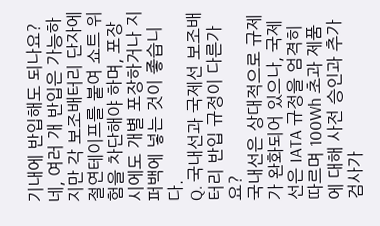기내에 반입해도 되나요?
네, 여러 개 반입은 가능하지만 각 보조배터리 단자에 절연테이프를 붙여 쇼트 위험을 차단해야 하며, 포장 시에도 개별 포장하거나 지퍼백에 넣는 것이 좋습니다.
Q. 국내선과 국제선 보조배터리 반입 규정이 다른가요?
국내선은 상대적으로 규제가 완화되어 있으나, 국제선은 IATA 규정을 엄격히 따르며 100Wh 초과 제품에 대해 사전 승인과 추가 검사가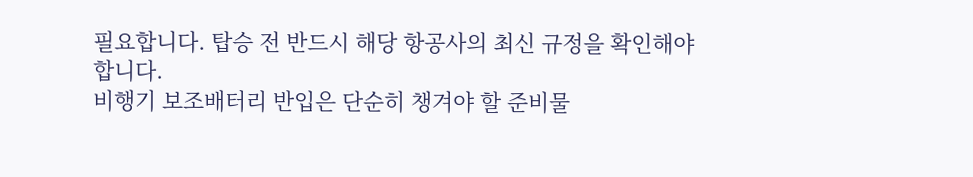필요합니다. 탑승 전 반드시 해당 항공사의 최신 규정을 확인해야 합니다.
비행기 보조배터리 반입은 단순히 챙겨야 할 준비물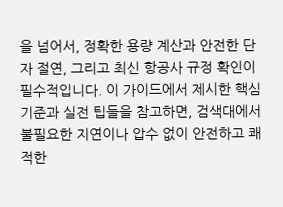을 넘어서, 정확한 용량 계산과 안전한 단자 절연, 그리고 최신 항공사 규정 확인이 필수적입니다. 이 가이드에서 제시한 핵심 기준과 실전 팁들을 참고하면, 검색대에서 불필요한 지연이나 압수 없이 안전하고 쾌적한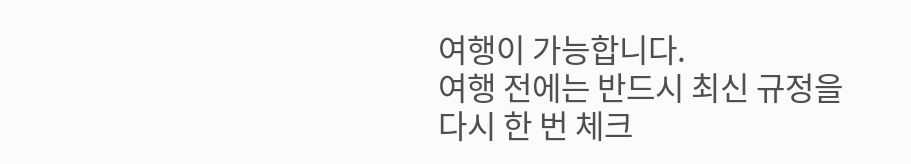여행이 가능합니다.
여행 전에는 반드시 최신 규정을 다시 한 번 체크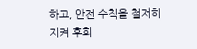하고, 안전 수칙을 철저히 지켜 후회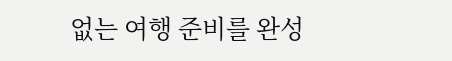없는 여행 준비를 완성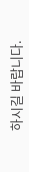하시길 바랍니다.